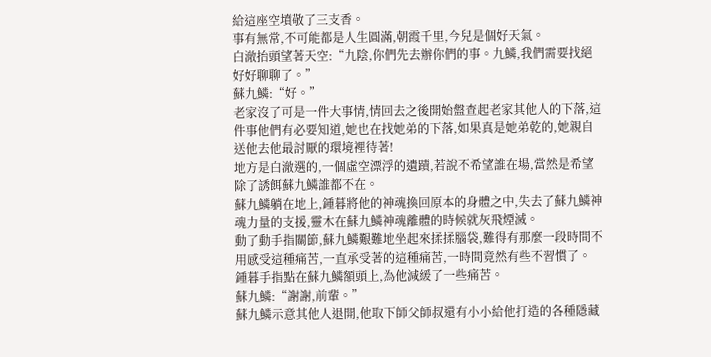給這座空墳敬了三支香。
事有無常,不可能都是人生圓滿,朝霞千里,今兒是個好天氣。
白澈抬頭望著天空:“九陰,你們先去辦你們的事。九鱗,我們需要找絕好好聊聊了。”
蘇九鱗:“好。”
老家沒了可是一件大事情,情回去之後開始盤查起老家其他人的下落,這件事他們有必要知道,她也在找她弟的下落,如果真是她弟乾的,她親自送他去他最討厭的環境裡待著!
地方是白澈選的,一個虛空漂浮的遺蹟,若說不希望誰在場,當然是希望除了誘餌蘇九鱗誰都不在。
蘇九鱗躺在地上,鍾暮將他的神魂換回原本的身體之中,失去了蘇九鱗神魂力量的支援,靈木在蘇九鱗神魂離體的時候就灰飛煙滅。
動了動手指關節,蘇九鱗艱難地坐起來揉揉腦袋,難得有那麼一段時間不用感受這種痛苦,一直承受著的這種痛苦,一時間竟然有些不習慣了。
鍾暮手指點在蘇九鱗額頭上,為他減緩了一些痛苦。
蘇九鱗:“謝謝,前輩。”
蘇九鱗示意其他人退開,他取下師父師叔還有小小給他打造的各種隱藏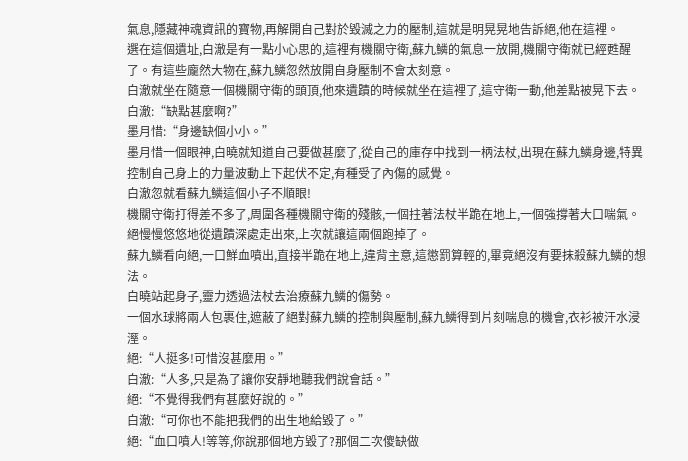氣息,隱藏神魂資訊的寶物,再解開自己對於毀滅之力的壓制,這就是明晃晃地告訴絕,他在這裡。
選在這個遺址,白澈是有一點小心思的,這裡有機關守衛,蘇九鱗的氣息一放開,機關守衛就已經甦醒了。有這些龐然大物在,蘇九鱗忽然放開自身壓制不會太刻意。
白澈就坐在隨意一個機關守衛的頭頂,他來遺蹟的時候就坐在這裡了,這守衛一動,他差點被晃下去。
白澈:“缺點甚麼啊?”
墨月惜:“身邊缺個小小。”
墨月惜一個眼神,白曉就知道自己要做甚麼了,從自己的庫存中找到一柄法杖,出現在蘇九鱗身邊,特異控制自己身上的力量波動上下起伏不定,有種受了內傷的感覺。
白澈忽就看蘇九鱗這個小子不順眼!
機關守衛打得差不多了,周圍各種機關守衛的殘骸,一個拄著法杖半跪在地上,一個強撐著大口喘氣。
絕慢慢悠悠地從遺蹟深處走出來,上次就讓這兩個跑掉了。
蘇九鱗看向絕,一口鮮血噴出,直接半跪在地上,違背主意,這懲罰算輕的,畢竟絕沒有要抹殺蘇九鱗的想法。
白曉站起身子,靈力透過法杖去治療蘇九鱗的傷勢。
一個水球將兩人包裹住,遮蔽了絕對蘇九鱗的控制與壓制,蘇九鱗得到片刻喘息的機會,衣衫被汗水浸溼。
絕:“人挺多!可惜沒甚麼用。”
白澈:“人多,只是為了讓你安靜地聽我們說會話。”
絕:“不覺得我們有甚麼好說的。”
白澈:“可你也不能把我們的出生地給毀了。”
絕:“血口噴人!等等,你說那個地方毀了?那個二次傻缺做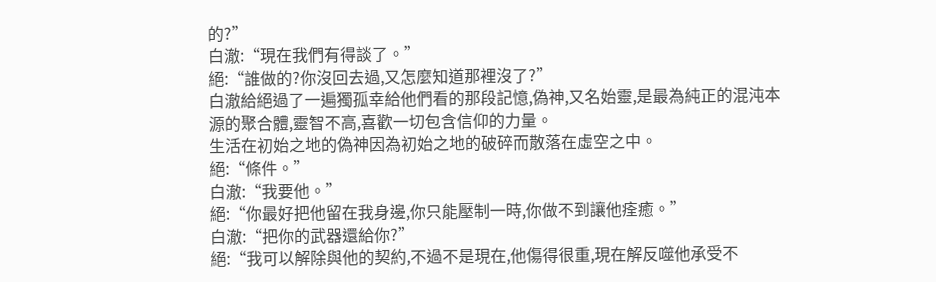的?”
白澈:“現在我們有得談了。”
絕:“誰做的?你沒回去過,又怎麼知道那裡沒了?”
白澈給絕過了一遍獨孤幸給他們看的那段記憶,偽神,又名始靈,是最為純正的混沌本源的聚合體,靈智不高,喜歡一切包含信仰的力量。
生活在初始之地的偽神因為初始之地的破碎而散落在虛空之中。
絕:“條件。”
白澈:“我要他。”
絕:“你最好把他留在我身邊,你只能壓制一時,你做不到讓他痊癒。”
白澈:“把你的武器還給你?”
絕:“我可以解除與他的契約,不過不是現在,他傷得很重,現在解反噬他承受不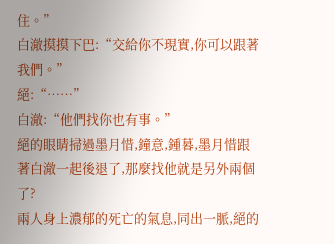住。”
白澈摸摸下巴:“交給你不現實,你可以跟著我們。”
絕:“……”
白澈:“他們找你也有事。”
絕的眼睛掃過墨月惜,鐘意,鍾暮,墨月惜跟著白澈一起後退了,那麼找他就是另外兩個了?
兩人身上濃郁的死亡的氣息,同出一脈,絕的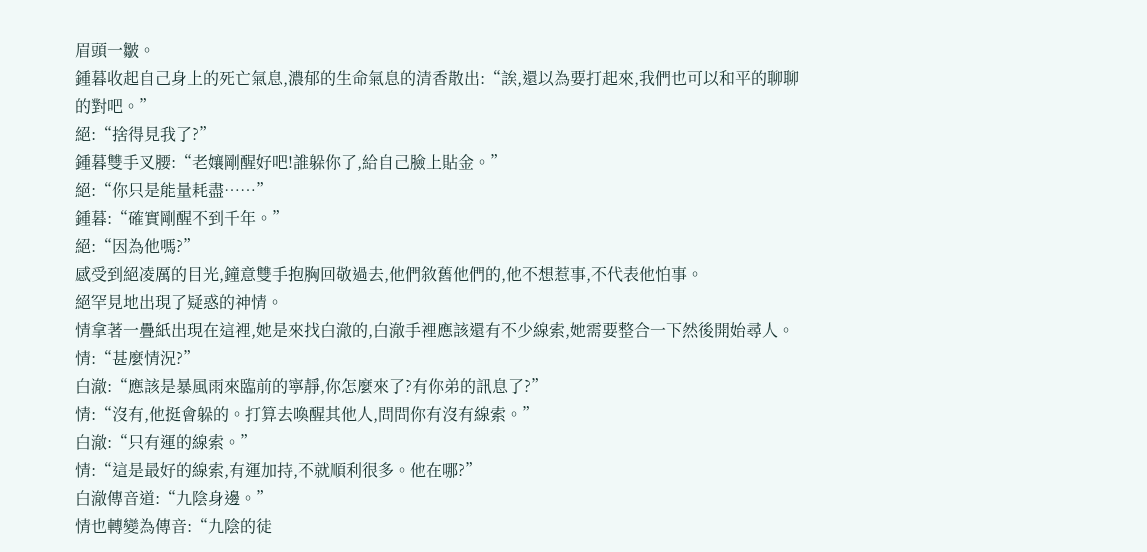眉頭一皺。
鍾暮收起自己身上的死亡氣息,濃郁的生命氣息的清香散出:“誒,還以為要打起來,我們也可以和平的聊聊的對吧。”
絕:“捨得見我了?”
鍾暮雙手叉腰:“老孃剛醒好吧!誰躲你了,給自己臉上貼金。”
絕:“你只是能量耗盡……”
鍾暮:“確實剛醒不到千年。”
絕:“因為他嗎?”
感受到絕凌厲的目光,鐘意雙手抱胸回敬過去,他們敘舊他們的,他不想惹事,不代表他怕事。
絕罕見地出現了疑惑的神情。
情拿著一疊紙出現在這裡,她是來找白澈的,白澈手裡應該還有不少線索,她需要整合一下然後開始尋人。
情:“甚麼情況?”
白澈:“應該是暴風雨來臨前的寧靜,你怎麼來了?有你弟的訊息了?”
情:“沒有,他挺會躲的。打算去喚醒其他人,問問你有沒有線索。”
白澈:“只有運的線索。”
情:“這是最好的線索,有運加持,不就順利很多。他在哪?”
白澈傳音道:“九陰身邊。”
情也轉變為傳音:“九陰的徒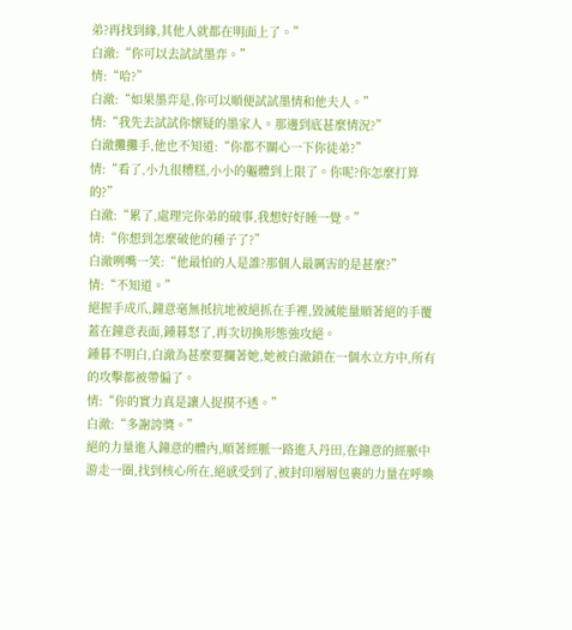弟?再找到緣,其他人就都在明面上了。”
白澈:“你可以去試試墨弈。”
情:“哈?”
白澈:“如果墨弈是,你可以順便試試墨情和他夫人。”
情:“我先去試試你懷疑的墨家人。那邊到底甚麼情況?”
白澈攤攤手,他也不知道:“你都不關心一下你徒弟?”
情:“看了,小九很糟糕,小小的軀體到上限了。你呢?你怎麼打算的?”
白澈:“累了,處理完你弟的破事,我想好好睡一覺。”
情:“你想到怎麼破他的種子了?”
白澈咧嘴一笑:“他最怕的人是誰?那個人最厲害的是甚麼?”
情:“不知道。”
絕握手成爪,鐘意毫無抵抗地被絕抓在手裡,毀滅能量順著絕的手覆蓋在鐘意表面,鍾暮怒了,再次切換形態強攻絕。
鍾暮不明白,白澈為甚麼要攔著她,她被白澈鎖在一個水立方中,所有的攻擊都被帶偏了。
情:“你的實力真是讓人捉摸不透。”
白澈:“多謝誇獎。”
絕的力量進入鐘意的體內,順著經脈一路進入丹田,在鐘意的經脈中游走一圈,找到核心所在,絕感受到了,被封印層層包裹的力量在呼喚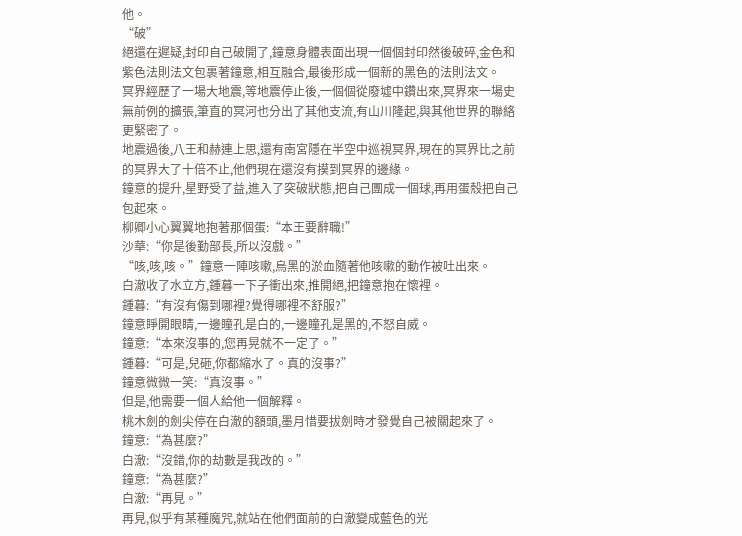他。
“破”
絕還在遲疑,封印自己破開了,鐘意身體表面出現一個個封印然後破碎,金色和紫色法則法文包裹著鐘意,相互融合,最後形成一個新的黑色的法則法文。
冥界經歷了一場大地震,等地震停止後,一個個從廢墟中鑽出來,冥界來一場史無前例的擴張,筆直的冥河也分出了其他支流,有山川隆起,與其他世界的聯絡更緊密了。
地震過後,八王和赫連上思,還有南宮隱在半空中巡視冥界,現在的冥界比之前的冥界大了十倍不止,他們現在還沒有摸到冥界的邊緣。
鐘意的提升,星野受了益,進入了突破狀態,把自己團成一個球,再用蛋殼把自己包起來。
柳卿小心翼翼地抱著那個蛋:“本王要辭職!”
沙華:“你是後勤部長,所以沒戲。”
“咳,咳,咳。”鐘意一陣咳嗽,烏黑的淤血隨著他咳嗽的動作被吐出來。
白澈收了水立方,鍾暮一下子衝出來,推開絕,把鐘意抱在懷裡。
鍾暮:“有沒有傷到哪裡?覺得哪裡不舒服?”
鐘意睜開眼睛,一邊瞳孔是白的,一邊瞳孔是黑的,不怒自威。
鐘意:“本來沒事的,您再晃就不一定了。”
鍾暮:“可是,兒砸,你都縮水了。真的沒事?”
鐘意微微一笑:“真沒事。”
但是,他需要一個人給他一個解釋。
桃木劍的劍尖停在白澈的額頭,墨月惜要拔劍時才發覺自己被關起來了。
鐘意:“為甚麼?”
白澈:“沒錯,你的劫數是我改的。”
鐘意:“為甚麼?”
白澈:“再見。”
再見,似乎有某種魔咒,就站在他們面前的白澈變成藍色的光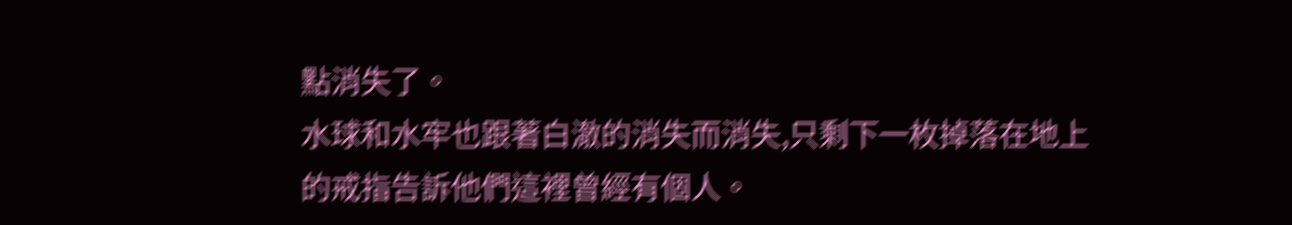點消失了。
水球和水牢也跟著白澈的消失而消失,只剩下一枚掉落在地上的戒指告訴他們這裡曾經有個人。